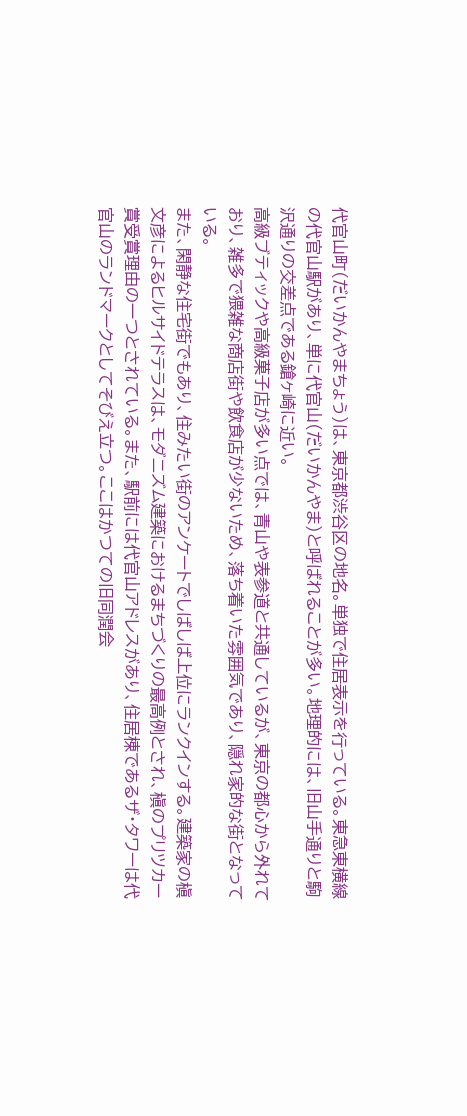代官山町(だいかんやまちょう)は、東京都渋谷区の地名。単独で住居表示を行っている。東急東横線の代官山駅があり、単に代官山(だいかんやま)と呼ばれることが多い。地理的には、旧山手通りと駒沢通りの交差点である鎗ヶ崎に近い。
高級ブティックや高級菓子店が多い点では、青山や表参道と共通しているが、東京の都心から外れており、雑多で猥雑な商店街や飲食店が少ないため、落ち着いた雰囲気であり、隠れ家的な街となっている。
また、閑静な住宅街でもあり、住みたい街のアンケートでしばしば上位にランクインする。建築家の槇文彦によるヒルサイドテラスは、モダニズム建築におけるまちづくりの最高例とされ、槇のプリツカー賞受賞理由の一つとされている。また、駅前には代官山アドレスがあり、住居棟であるザ・タワーは代官山のランドマークとしてそびえ立つ。ここはかつての旧同潤会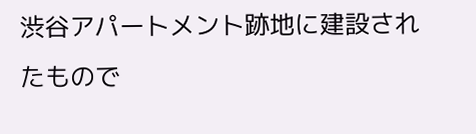渋谷アパートメント跡地に建設されたもので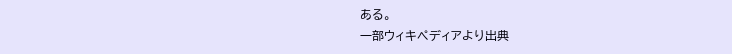ある。
一部ウィキペディアより出典